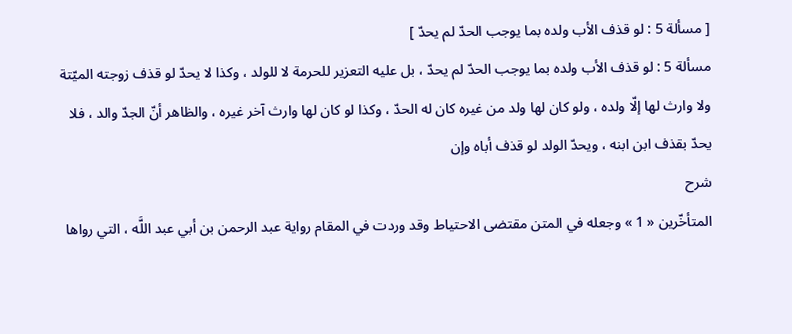[ مسألة 5 : لو قذف الأب ولده بما يوجب الحدّ لم يحدّ ]
مسألة 5 : لو قذف الأب ولده بما يوجب الحدّ لم يحدّ ، بل عليه التعزير للحرمة لا للولد ، وكذا لا يحدّ لو قذف زوجته الميّتة ولا وارث لها إلّا ولده ، ولو كان لها ولد من غيره كان له الحدّ ، وكذا لو كان لها وارث آخر غيره ، والظاهر أنّ الجدّ والد ، فلا يحدّ بقذف ابن ابنه ، ويحدّ الولد لو قذف أباه وإن
شرح
المتأخّرين « 1 » وجعله في المتن مقتضى الاحتياط وقد وردت في المقام رواية عبد الرحمن بن أبي عبد اللَّه ، التي رواها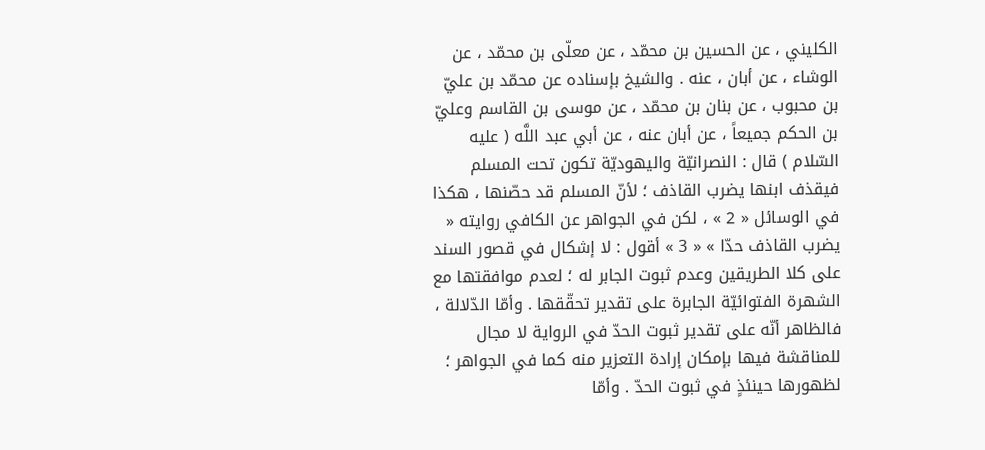الكليني ، عن الحسين بن محمّد ، عن معلّى بن محمّد ، عن الوشاء ، عن أبان ، عنه . والشيخ بإسناده عن محمّد بن عليّ بن محبوب ، عن بنان بن محمّد ، عن موسى بن القاسم وعليّ بن الحكم جميعاً ، عن أبان عنه ، عن أبي عبد اللَّه ( عليه السّلام ) قال : النصرانيّة واليهوديّة تكون تحت المسلم فيقذف ابنها يضرب القاذف ؛ لأنّ المسلم قد حصّنها ، هكذا في الوسائل « 2 » ، لكن في الجواهر عن الكافي روايته « يضرب القاذف حدّا » « 3 » أقول : لا إشكال في قصور السند على كلا الطريقين وعدم ثبوت الجابر له ؛ لعدم موافقتها مع الشهرة الفتوائيّة الجابرة على تقدير تحقّقها . وأمّا الدّلالة ، فالظاهر أنّه على تقدير ثبوت الحدّ في الرواية لا مجال للمناقشة فيها بإمكان إرادة التعزير منه كما في الجواهر ؛ لظهورها حينئذٍ في ثبوت الحدّ . وأمّا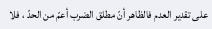على تقدير العدم فالظاهر أنّ مطلق الضرب أعمّ من الحدّ ، فلا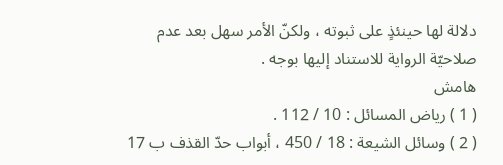دلالة لها حينئذٍ على ثبوته ، ولكنّ الأمر سهل بعد عدم صلاحيّة الرواية للاستناد إليها بوجه .
هامش
( 1 ) رياض المسائل : 10 / 112 .
( 2 ) وسائل الشيعة : 18 / 450 ، أبواب حدّ القذف ب 17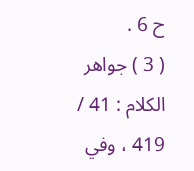ح 6 .
( 3 ) جواهر الكلام : 41 / 419 ، وفي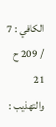الكافي : 7 / 209 ح 21 والتهذيب :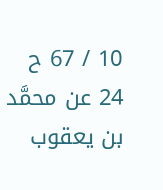10 / 67 ح 24 عن محمَّد بن يعقوب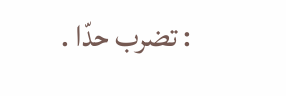: تضرب حدّا .